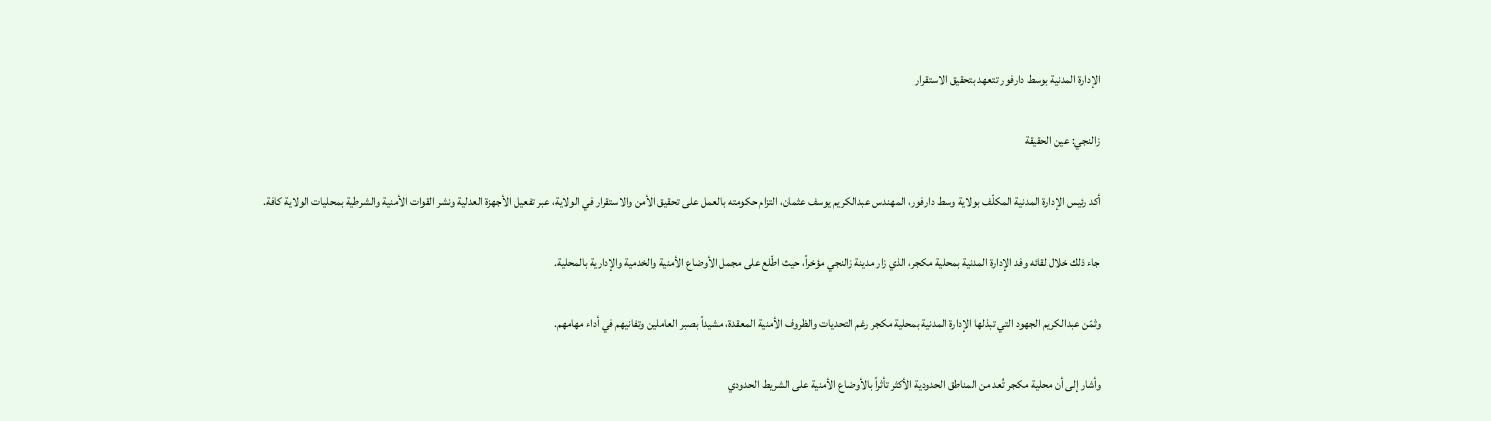الإدارة المدنية بوسط دارفور تتعهد بتحقيق الاستقرار

زالنجي: عين الحقيقة

أكد رئيس الإدارة المدنية المكلّف بولاية وسط دارفور، المهندس عبدالكريم يوسف عثمان، التزام حكومته بالعمل على تحقيق الأمن والاستقرار في الولاية، عبر تفعيل الأجهزة العدلية ونشر القوات الأمنية والشرطية بمحليات الولاية كافة.

جاء ذلك خلال لقائه وفد الإدارة المدنية بمحلية مكجر، الذي زار مدينة زالنجي مؤخراً، حيث اطّلع على مجمل الأوضاع الأمنية والخدمية والإدارية بالمحلية.

وثمّن عبدالكريم الجهود التي تبذلها الإدارة المدنية بمحلية مكجر رغم التحديات والظروف الأمنية المعقدة، مشيداً بصبر العاملين وتفانيهم في أداء مهامهم.

وأشار إلى أن محلية مكجر تُعد من المناطق الحدودية الأكثر تأثراً بالأوضاع الأمنية على الشريط الحدودي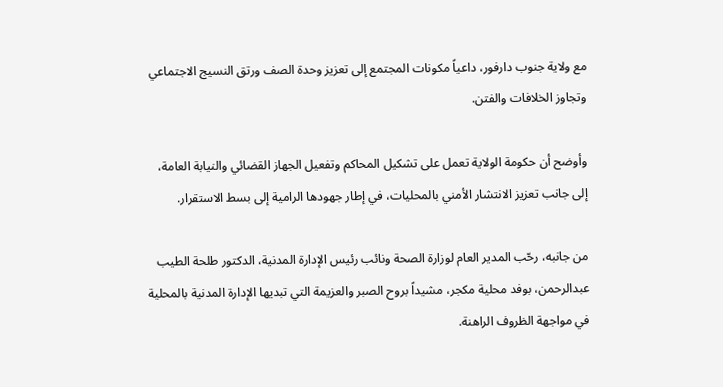مع ولاية جنوب دارفور، داعياً مكونات المجتمع إلى تعزيز وحدة الصف ورتق النسيج الاجتماعي وتجاوز الخلافات والفتن.

وأوضح أن حكومة الولاية تعمل على تشكيل المحاكم وتفعيل الجهاز القضائي والنيابة العامة، إلى جانب تعزيز الانتشار الأمني بالمحليات، في إطار جهودها الرامية إلى بسط الاستقرار.

من جانبه، رحّب المدير العام لوزارة الصحة ونائب رئيس الإدارة المدنية، الدكتور طلحة الطيب عبدالرحمن، بوفد محلية مكجر، مشيداً بروح الصبر والعزيمة التي تبديها الإدارة المدنية بالمحلية في مواجهة الظروف الراهنة.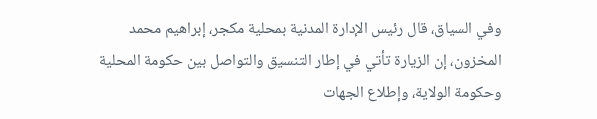وفي السياق، قال رئيس الإدارة المدنية بمحلية مكجر، إبراهيم محمد المخزون، إن الزيارة تأتي في إطار التنسيق والتواصل بين حكومة المحلية وحكومة الولاية، وإطلاع الجهات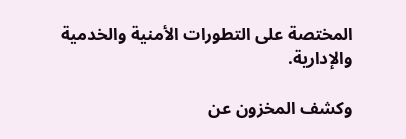المختصة على التطورات الأمنية والخدمية والإدارية.

وكشف المخزون عن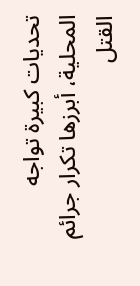تحديات كبيرة تواجه المحلية، أبرزها تكرار جرائم القتل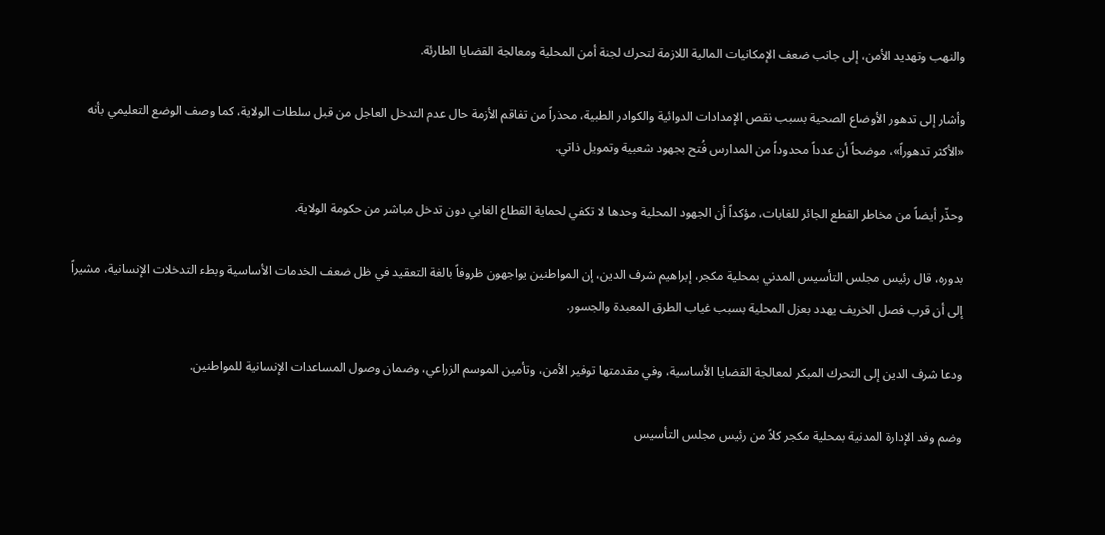والنهب وتهديد الأمن، إلى جانب ضعف الإمكانيات المالية اللازمة لتحرك لجنة أمن المحلية ومعالجة القضايا الطارئة.

وأشار إلى تدهور الأوضاع الصحية بسبب نقص الإمدادات الدوائية والكوادر الطبية، محذراً من تفاقم الأزمة حال عدم التدخل العاجل من قبل سلطات الولاية، كما وصف الوضع التعليمي بأنه «الأكثر تدهوراً»، موضحاً أن عدداً محدوداً من المدارس فُتح بجهود شعبية وتمويل ذاتي.

وحذّر أيضاً من مخاطر القطع الجائر للغابات، مؤكداً أن الجهود المحلية وحدها لا تكفي لحماية القطاع الغابي دون تدخل مباشر من حكومة الولاية.

بدوره، قال رئيس مجلس التأسيس المدني بمحلية مكجر، إبراهيم شرف الدين، إن المواطنين يواجهون ظروفاً بالغة التعقيد في ظل ضعف الخدمات الأساسية وبطء التدخلات الإنسانية، مشيراً إلى أن قرب فصل الخريف يهدد بعزل المحلية بسبب غياب الطرق المعبدة والجسور.

ودعا شرف الدين إلى التحرك المبكر لمعالجة القضايا الأساسية، وفي مقدمتها توفير الأمن، وتأمين الموسم الزراعي، وضمان وصول المساعدات الإنسانية للمواطنين.

وضم وفد الإدارة المدنية بمحلية مكجر كلاً من رئيس مجلس التأسيس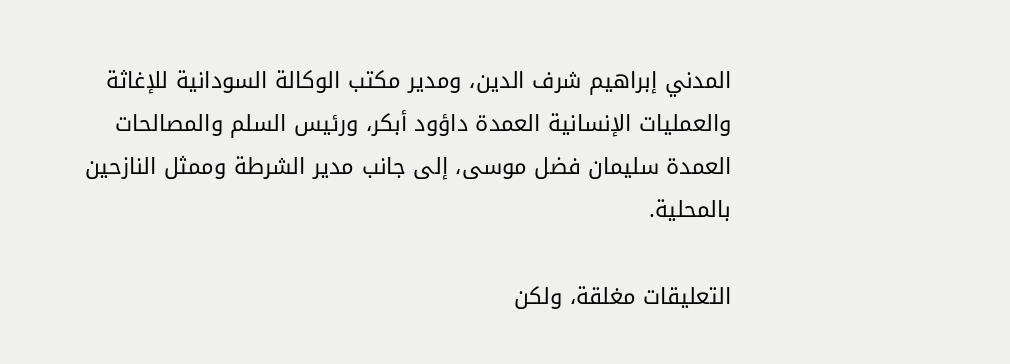المدني إبراهيم شرف الدين، ومدير مكتب الوكالة السودانية للإغاثة والعمليات الإنسانية العمدة داؤود أبكر، ورئيس السلم والمصالحات العمدة سليمان فضل موسى، إلى جانب مدير الشرطة وممثل النازحين بالمحلية.

التعليقات مغلقة، ولكن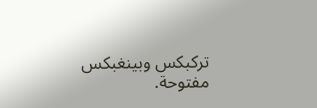تركبكس وبينغبكس مفتوحة.